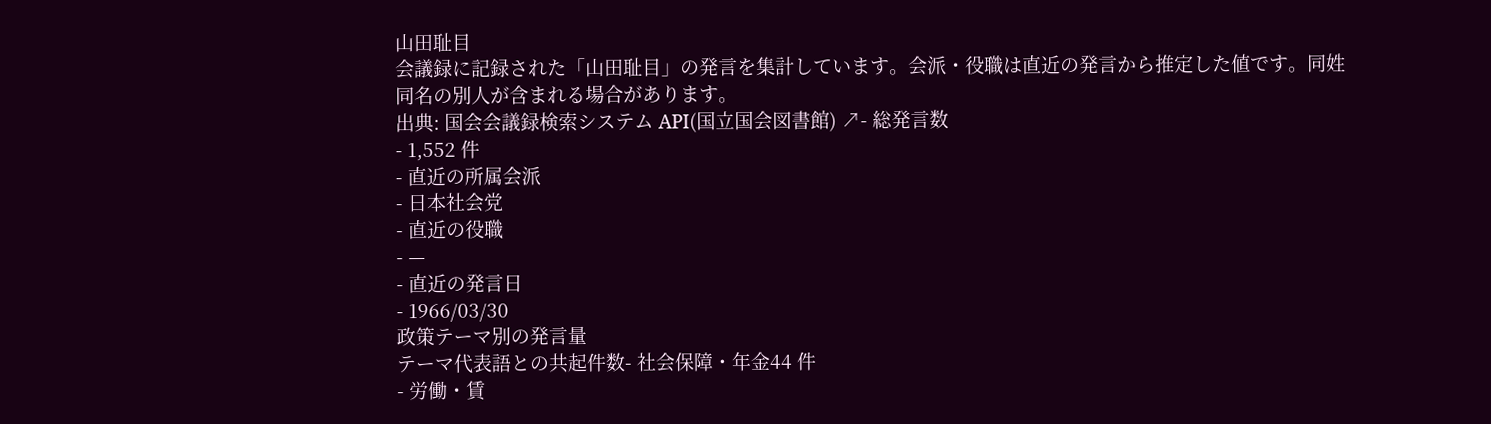山田耻目
会議録に記録された「山田耻目」の発言を集計しています。会派・役職は直近の発言から推定した値です。同姓同名の別人が含まれる場合があります。
出典: 国会会議録検索システム API(国立国会図書館) ↗- 総発言数
- 1,552 件
- 直近の所属会派
- 日本社会党
- 直近の役職
- —
- 直近の発言日
- 1966/03/30
政策テーマ別の発言量
テーマ代表語との共起件数- 社会保障・年金44 件
- 労働・賃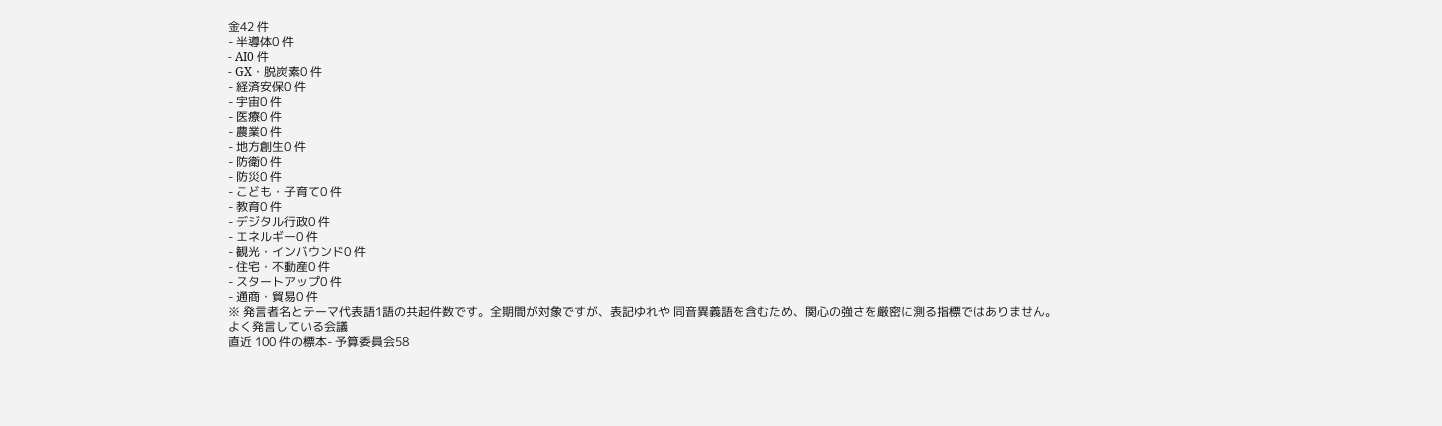金42 件
- 半導体0 件
- AI0 件
- GX・脱炭素0 件
- 経済安保0 件
- 宇宙0 件
- 医療0 件
- 農業0 件
- 地方創生0 件
- 防衛0 件
- 防災0 件
- こども・子育て0 件
- 教育0 件
- デジタル行政0 件
- エネルギー0 件
- 観光・インバウンド0 件
- 住宅・不動産0 件
- スタートアップ0 件
- 通商・貿易0 件
※ 発言者名とテーマ代表語1語の共起件数です。全期間が対象ですが、表記ゆれや 同音異義語を含むため、関心の強さを厳密に測る指標ではありません。
よく発言している会議
直近 100 件の標本- 予算委員会58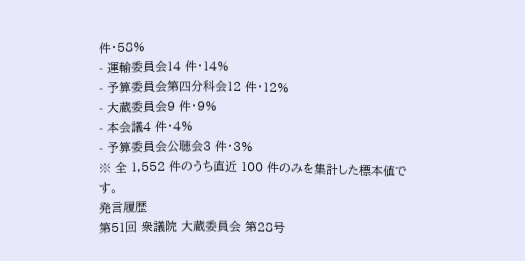件・58%
- 運輸委員会14 件・14%
- 予算委員会第四分科会12 件・12%
- 大蔵委員会9 件・9%
- 本会議4 件・4%
- 予算委員会公聴会3 件・3%
※ 全 1,552 件のうち直近 100 件のみを集計した標本値です。
発言履歴
第51回 衆議院 大蔵委員会 第28号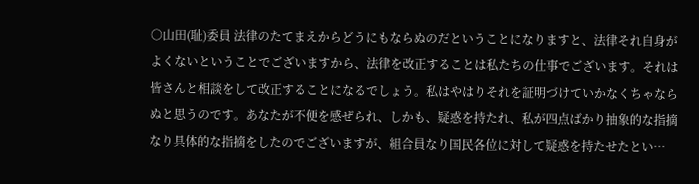○山田(耻)委員 法律のたてまえからどうにもならぬのだということになりますと、法律それ自身がよくないということでございますから、法律を改正することは私たちの仕事でございます。それは皆さんと相談をして改正することになるでしょう。私はやはりそれを証明づけていかなくちゃならぬと思うのです。あなたが不便を感ぜられ、しかも、疑惑を持たれ、私が四点ばかり抽象的な指摘なり具体的な指摘をしたのでございますが、組合員なり国民各位に対して疑惑を持たせたとい…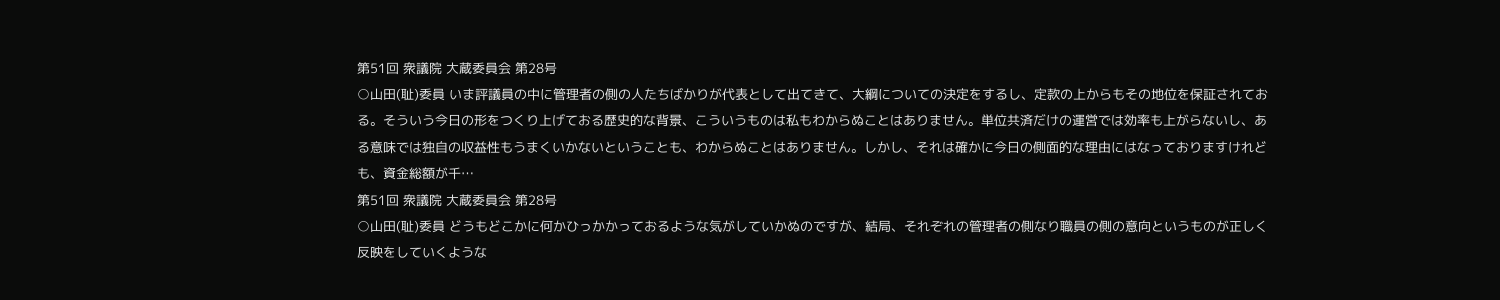第51回 衆議院 大蔵委員会 第28号
○山田(耻)委員 いま評議員の中に管理者の側の人たちばかりが代表として出てきて、大綱についての決定をするし、定款の上からもその地位を保証されておる。そういう今日の形をつくり上げておる歴史的な背景、こういうものは私もわからぬことはありません。単位共済だけの運営では効率も上がらないし、ある意味では独自の収益性もうまくいかないということも、わからぬことはありません。しかし、それは確かに今日の側面的な理由にはなっておりますけれども、資金総額が千…
第51回 衆議院 大蔵委員会 第28号
○山田(耻)委員 どうもどこかに何かひっかかっておるような気がしていかぬのですが、結局、それぞれの管理者の側なり職員の側の意向というものが正しく反映をしていくような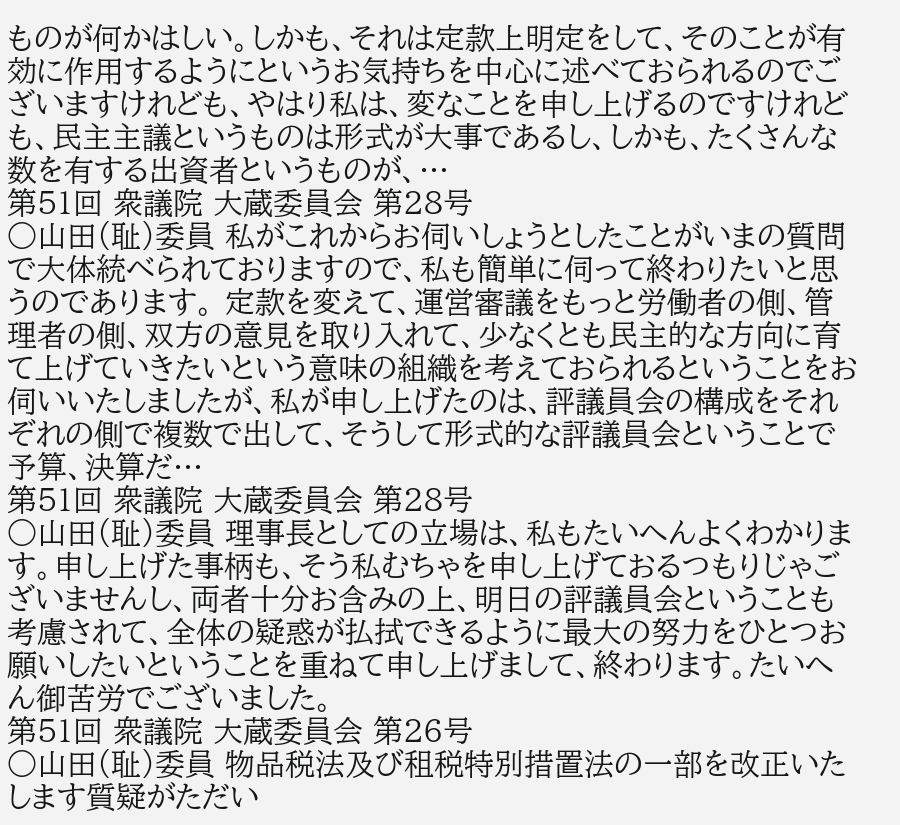ものが何かはしい。しかも、それは定款上明定をして、そのことが有効に作用するようにというお気持ちを中心に述べておられるのでございますけれども、やはり私は、変なことを申し上げるのですけれども、民主主議というものは形式が大事であるし、しかも、たくさんな数を有する出資者というものが、…
第51回 衆議院 大蔵委員会 第28号
○山田(耻)委員 私がこれからお伺いしょうとしたことがいまの質問で大体統べられておりますので、私も簡単に伺って終わりたいと思うのであります。 定款を変えて、運営審議をもっと労働者の側、管理者の側、双方の意見を取り入れて、少なくとも民主的な方向に育て上げていきたいという意味の組織を考えておられるということをお伺いいたしましたが、私が申し上げたのは、評議員会の構成をそれぞれの側で複数で出して、そうして形式的な評議員会ということで予算、決算だ…
第51回 衆議院 大蔵委員会 第28号
○山田(耻)委員 理事長としての立場は、私もたいへんよくわかります。申し上げた事柄も、そう私むちゃを申し上げておるつもりじゃございませんし、両者十分お含みの上、明日の評議員会ということも考慮されて、全体の疑惑が払拭できるように最大の努力をひとつお願いしたいということを重ねて申し上げまして、終わります。たいへん御苦労でございました。
第51回 衆議院 大蔵委員会 第26号
○山田(耻)委員 物品税法及び租税特別措置法の一部を改正いたします質疑がただい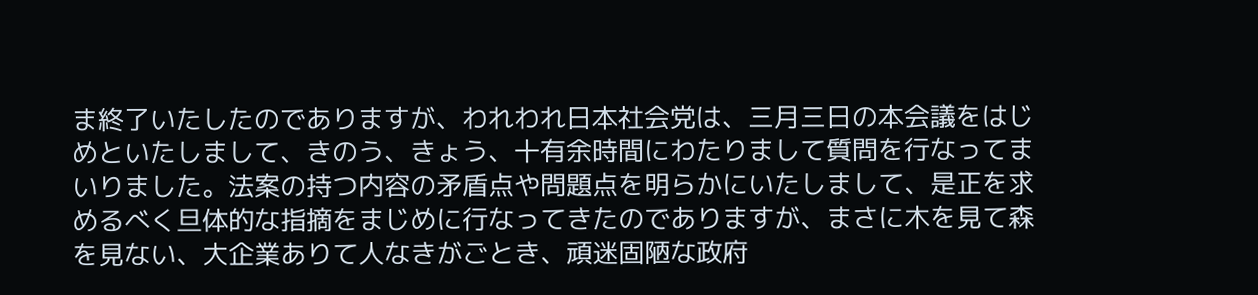ま終了いたしたのでありますが、われわれ日本社会党は、三月三日の本会議をはじめといたしまして、きのう、きょう、十有余時間にわたりまして質問を行なってまいりました。法案の持つ内容の矛盾点や問題点を明らかにいたしまして、是正を求めるべく旦体的な指摘をまじめに行なってきたのでありますが、まさに木を見て森を見ない、大企業ありて人なきがごとき、頑迷固陋な政府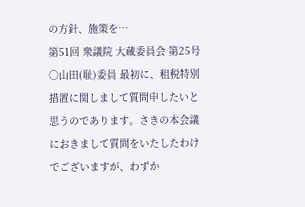の方針、施策を…
第51回 衆議院 大蔵委員会 第25号
○山田(耻)委員 最初に、租税特別措置に関しまして質問申したいと思うのであります。さきの本会議におきまして質問をいたしたわけでございますが、わずか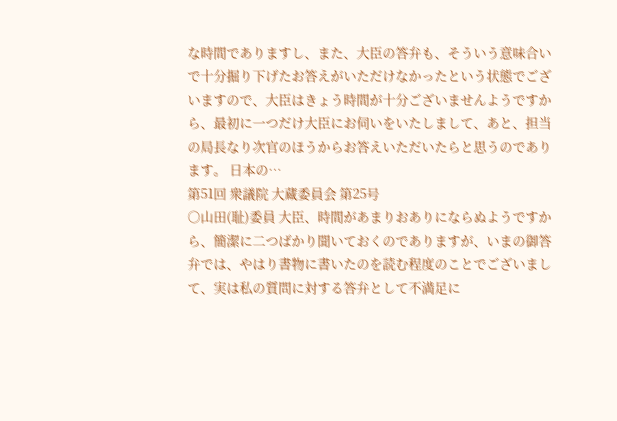な時間でありますし、また、大臣の答弁も、そういう意味合いで十分掘り下げたお答えがいただけなかったという状態でございますので、大臣はきょう時間が十分ございませんようですから、最初に一つだけ大臣にお伺いをいたしまして、あと、担当の局長なり次官のほうからお答えいただいたらと思うのであります。 日本の…
第51回 衆議院 大蔵委員会 第25号
○山田(耻)委員 大臣、時間があまりおありにならぬようですから、簡潔に二つばかり聞いておくのでありますが、いまの御答弁では、やはり書物に書いたのを読む程度のことでございまして、実は私の質問に対する答弁として不満足に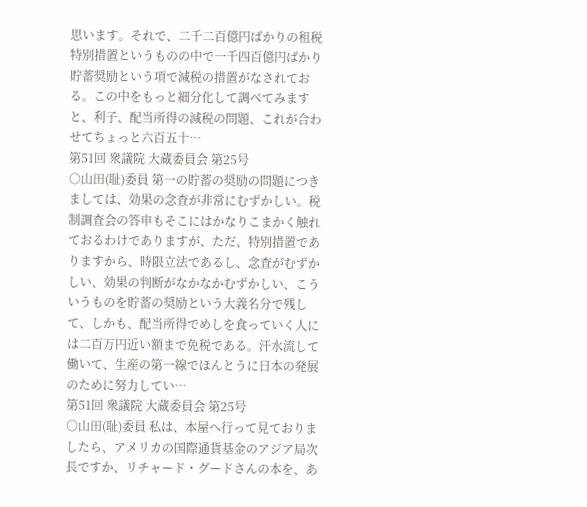思います。それで、二千二百億円ばかりの租税特別措置というものの中で一千四百億円ばかり貯蓄奨励という項で減税の措置がなされておる。この中をもっと細分化して調べてみますと、利子、配当所得の減税の問題、これが合わせてちょっと六百五十…
第51回 衆議院 大蔵委員会 第25号
○山田(耻)委員 第一の貯蓄の奨励の問題につきましては、効果の念査が非常にむずかしい。税制調査会の答申もそこにはかなりこまかく触れておるわけでありますが、ただ、特別措置でありますから、時限立法であるし、念査がむずかしい、効果の判断がなかなかむずかしい、こういうものを貯蓄の奨励という大義名分で残して、しかも、配当所得でめしを食っていく人には二百万円近い額まで免税である。汗水流して働いて、生産の第一線でほんとうに日本の発展のために努力してい…
第51回 衆議院 大蔵委員会 第25号
○山田(耻)委員 私は、本屋へ行って見ておりましたら、アメリカの国際通貨基金のアジア局次長ですか、リチャード・グードさんの本を、あ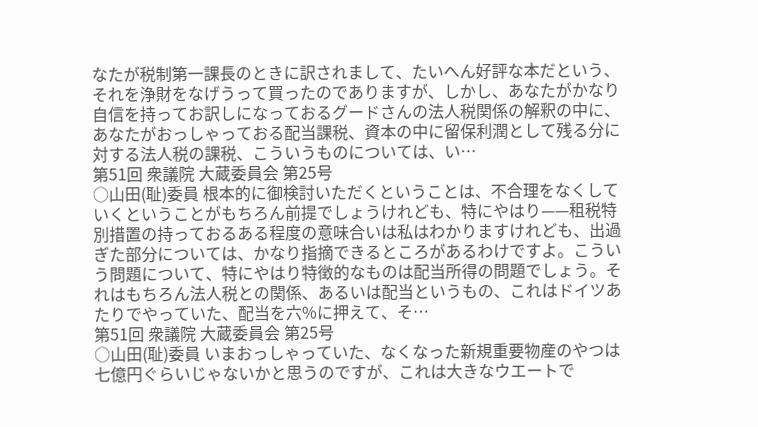なたが税制第一課長のときに訳されまして、たいへん好評な本だという、それを浄財をなげうって買ったのでありますが、しかし、あなたがかなり自信を持ってお訳しになっておるグードさんの法人税関係の解釈の中に、あなたがおっしゃっておる配当課税、資本の中に留保利潤として残る分に対する法人税の課税、こういうものについては、い…
第51回 衆議院 大蔵委員会 第25号
○山田(耻)委員 根本的に御検討いただくということは、不合理をなくしていくということがもちろん前提でしょうけれども、特にやはり——租税特別措置の持っておるある程度の意味合いは私はわかりますけれども、出過ぎた部分については、かなり指摘できるところがあるわけですよ。こういう問題について、特にやはり特徴的なものは配当所得の問題でしょう。それはもちろん法人税との関係、あるいは配当というもの、これはドイツあたりでやっていた、配当を六%に押えて、そ…
第51回 衆議院 大蔵委員会 第25号
○山田(耻)委員 いまおっしゃっていた、なくなった新規重要物産のやつは七億円ぐらいじゃないかと思うのですが、これは大きなウエートで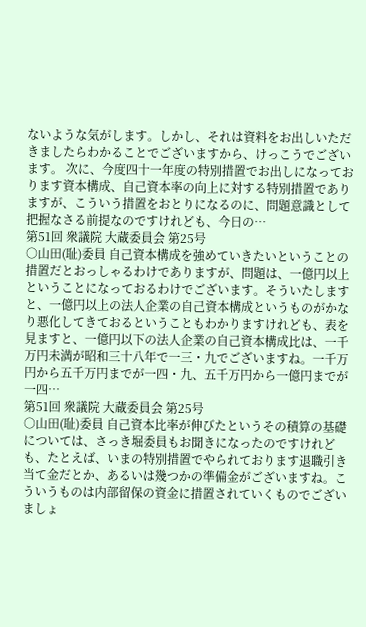ないような気がします。しかし、それは資料をお出しいただきましたらわかることでございますから、けっこうでございます。 次に、今度四十一年度の特別措置でお出しになっております資本構成、自己資本率の向上に対する特別措置でありますが、こういう措置をおとりになるのに、問題意識として把握なさる前提なのですけれども、今日の…
第51回 衆議院 大蔵委員会 第25号
○山田(耻)委員 自己資本構成を強めていきたいということの措置だとおっしゃるわけでありますが、問題は、一億円以上ということになっておるわけでございます。そういたしますと、一億円以上の法人企業の自己資本構成というものがかなり悪化してきておるということもわかりますけれども、表を見ますと、一億円以下の法人企業の自己資本構成比は、一千万円未満が昭和三十八年で一三・九でございますね。一千万円から五千万円までが一四・九、五千万円から一億円までが一四…
第51回 衆議院 大蔵委員会 第25号
○山田(耻)委員 自己資本比率が伸びたというその積算の基礎については、さっき堀委員もお聞きになったのですけれども、たとえば、いまの特別措置でやられております退職引き当て金だとか、あるいは幾つかの準備金がございますね。こういうものは内部留保の資金に措置されていくものでございましょ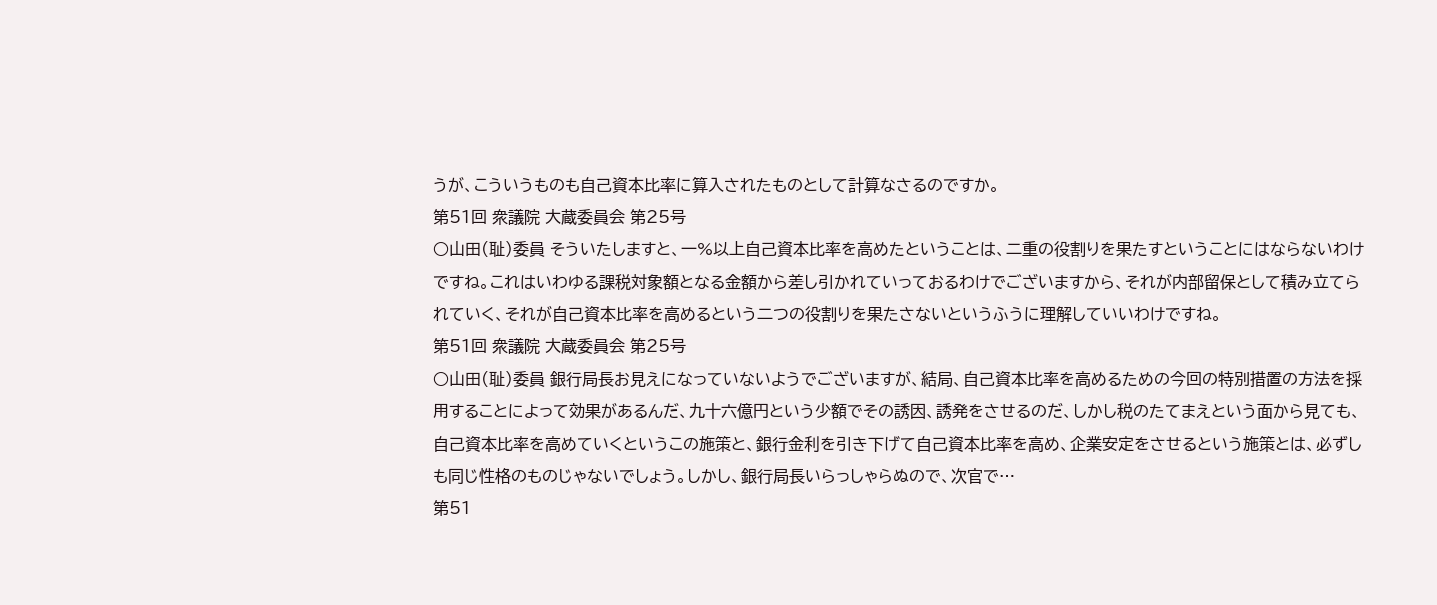うが、こういうものも自己資本比率に算入されたものとして計算なさるのですか。
第51回 衆議院 大蔵委員会 第25号
○山田(耻)委員 そういたしますと、一%以上自己資本比率を高めたということは、二重の役割りを果たすということにはならないわけですね。これはいわゆる課税対象額となる金額から差し引かれていっておるわけでございますから、それが内部留保として積み立てられていく、それが自己資本比率を高めるという二つの役割りを果たさないというふうに理解していいわけですね。
第51回 衆議院 大蔵委員会 第25号
○山田(耻)委員 銀行局長お見えになっていないようでございますが、結局、自己資本比率を高めるための今回の特別措置の方法を採用することによって効果があるんだ、九十六億円という少額でその誘因、誘発をさせるのだ、しかし税のたてまえという面から見ても、自己資本比率を高めていくというこの施策と、銀行金利を引き下げて自己資本比率を高め、企業安定をさせるという施策とは、必ずしも同じ性格のものじゃないでしょう。しかし、銀行局長いらっしゃらぬので、次官で…
第51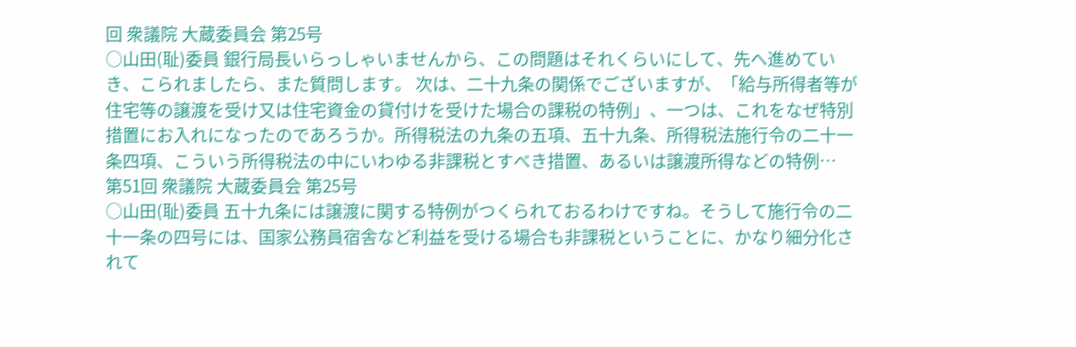回 衆議院 大蔵委員会 第25号
○山田(耻)委員 銀行局長いらっしゃいませんから、この問題はそれくらいにして、先へ進めていき、こられましたら、また質問します。 次は、二十九条の関係でございますが、「給与所得者等が住宅等の譲渡を受け又は住宅資金の貸付けを受けた場合の課税の特例」、一つは、これをなぜ特別措置にお入れになったのであろうか。所得税法の九条の五項、五十九条、所得税法施行令の二十一条四項、こういう所得税法の中にいわゆる非課税とすべき措置、あるいは譲渡所得などの特例…
第51回 衆議院 大蔵委員会 第25号
○山田(耻)委員 五十九条には譲渡に関する特例がつくられておるわけですね。そうして施行令の二十一条の四号には、国家公務員宿舎など利益を受ける場合も非課税ということに、かなり細分化されて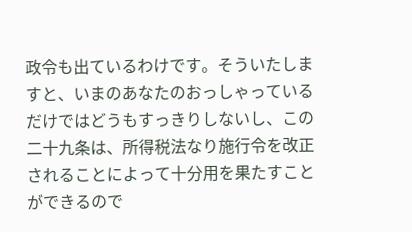政令も出ているわけです。そういたしますと、いまのあなたのおっしゃっているだけではどうもすっきりしないし、この二十九条は、所得税法なり施行令を改正されることによって十分用を果たすことができるので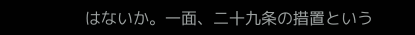はないか。一面、二十九条の措置という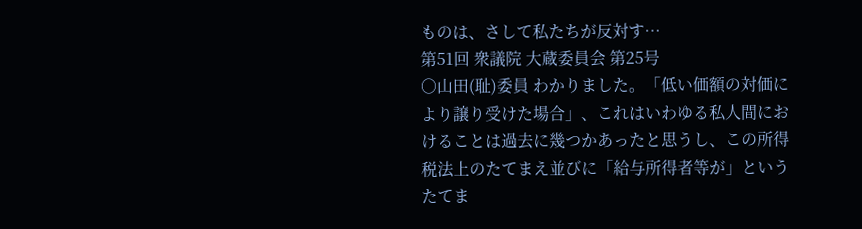ものは、さして私たちが反対す…
第51回 衆議院 大蔵委員会 第25号
○山田(耻)委員 わかりました。「低い価額の対価により譲り受けた場合」、これはいわゆる私人間におけることは過去に幾つかあったと思うし、この所得税法上のたてまえ並びに「給与所得者等が」というたてま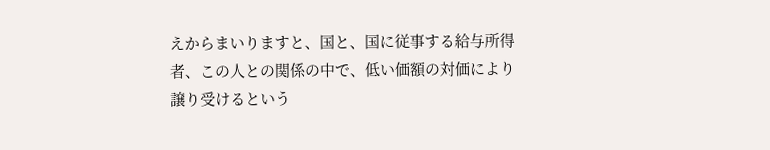えからまいりますと、国と、国に従事する給与所得者、この人との関係の中で、低い価額の対価により譲り受けるという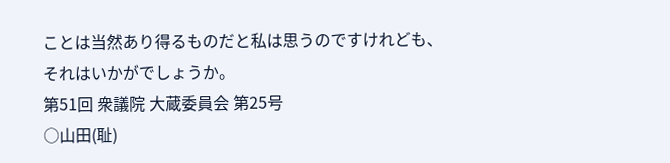ことは当然あり得るものだと私は思うのですけれども、それはいかがでしょうか。
第51回 衆議院 大蔵委員会 第25号
○山田(耻)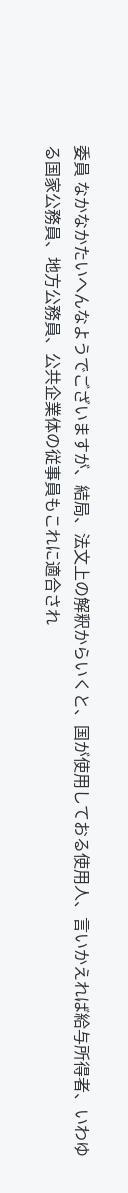委員 なかなかたいへんなようでございますが、結局、法文上の解釈からいくと、国が使用しておる使用人、言いかえれば給与所得者、いわゆる国家公務員、地方公務員、公共企業体の従事員もこれに適合され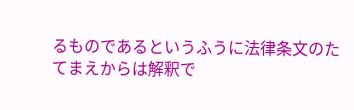るものであるというふうに法律条文のたてまえからは解釈で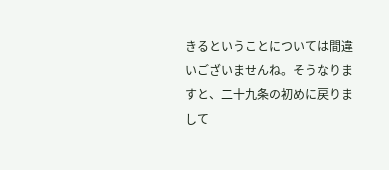きるということについては間違いございませんね。そうなりますと、二十九条の初めに戻りまして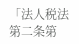「法人税法第二条第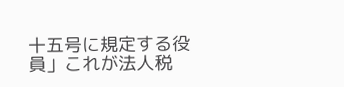十五号に規定する役員」これが法人税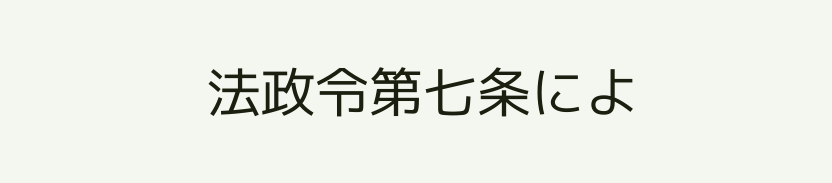法政令第七条によ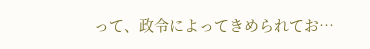って、政令によってきめられてお…